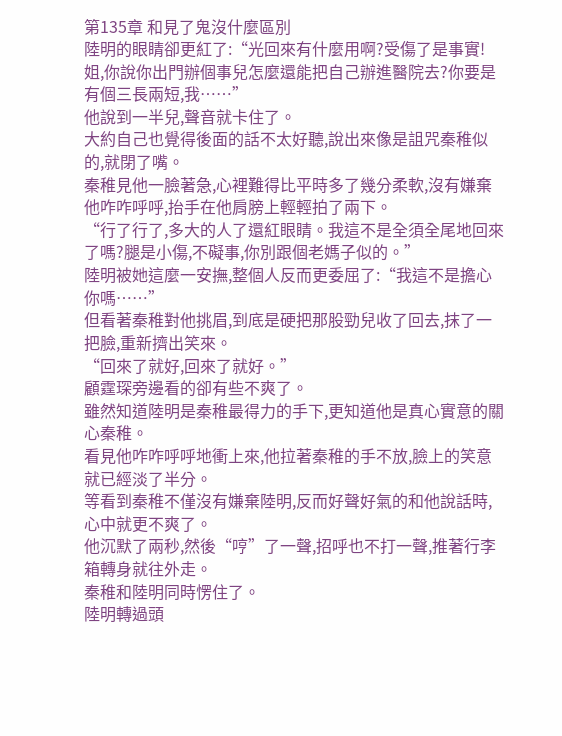第135章 和見了鬼沒什麼區別
陸明的眼睛卻更紅了:“光回來有什麼用啊?受傷了是事實!姐,你說你出門辦個事兒怎麼還能把自己辦進醫院去?你要是有個三長兩短,我……”
他說到一半兒,聲音就卡住了。
大約自己也覺得後面的話不太好聽,說出來像是詛咒秦稚似的,就閉了嘴。
秦稚見他一臉著急,心裡難得比平時多了幾分柔軟,沒有嫌棄他咋咋呼呼,抬手在他肩膀上輕輕拍了兩下。
“行了行了,多大的人了還紅眼睛。我這不是全須全尾地回來了嗎?腿是小傷,不礙事,你別跟個老媽子似的。”
陸明被她這麼一安撫,整個人反而更委屈了:“我這不是擔心你嗎……”
但看著秦稚對他挑眉,到底是硬把那股勁兒收了回去,抹了一把臉,重新擠出笑來。
“回來了就好,回來了就好。”
顧霆琛旁邊看的卻有些不爽了。
雖然知道陸明是秦稚最得力的手下,更知道他是真心實意的關心秦稚。
看見他咋咋呼呼地衝上來,他拉著秦稚的手不放,臉上的笑意就已經淡了半分。
等看到秦稚不僅沒有嫌棄陸明,反而好聲好氣的和他說話時,心中就更不爽了。
他沉默了兩秒,然後“哼”了一聲,招呼也不打一聲,推著行李箱轉身就往外走。
秦稚和陸明同時愣住了。
陸明轉過頭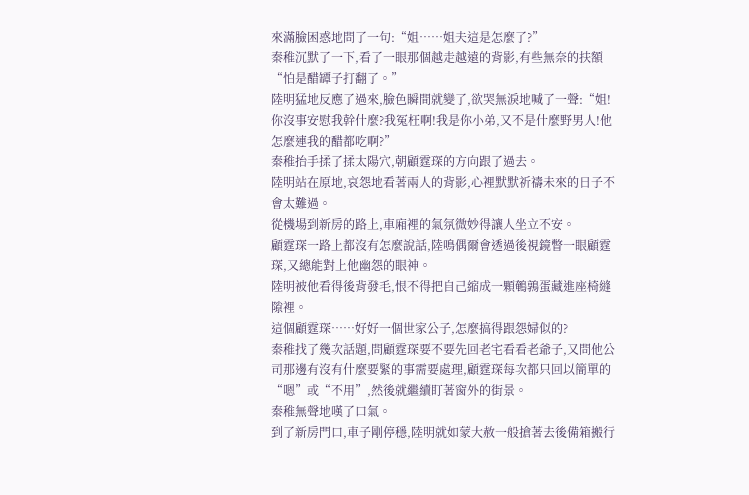來滿臉困惑地問了一句:“姐……姐夫這是怎麼了?”
秦稚沉默了一下,看了一眼那個越走越遠的背影,有些無奈的扶額
“怕是醋罈子打翻了。”
陸明猛地反應了過來,臉色瞬間就變了,欲哭無淚地喊了一聲:“姐!你沒事安慰我幹什麼?我冤枉啊!我是你小弟,又不是什麼野男人!他怎麼連我的醋都吃啊?”
秦稚抬手揉了揉太陽穴,朝顧霆琛的方向跟了過去。
陸明站在原地,哀怨地看著兩人的背影,心裡默默祈禱未來的日子不會太難過。
從機場到新房的路上,車廂裡的氣氛微妙得讓人坐立不安。
顧霆琛一路上都沒有怎麼說話,陸鳴偶爾會透過後視鏡瞥一眼顧霆琛,又總能對上他幽怨的眼神。
陸明被他看得後背發毛,恨不得把自己縮成一顆鵪鶉蛋藏進座椅縫隙裡。
這個顧霆琛……好好一個世家公子,怎麼搞得跟怨婦似的?
秦稚找了幾次話題,問顧霆琛要不要先回老宅看看老爺子,又問他公司那邊有沒有什麼要緊的事需要處理,顧霆琛每次都只回以簡單的“嗯”或“不用”,然後就繼續盯著窗外的街景。
秦稚無聲地嘆了口氣。
到了新房門口,車子剛停穩,陸明就如蒙大赦一般搶著去後備箱搬行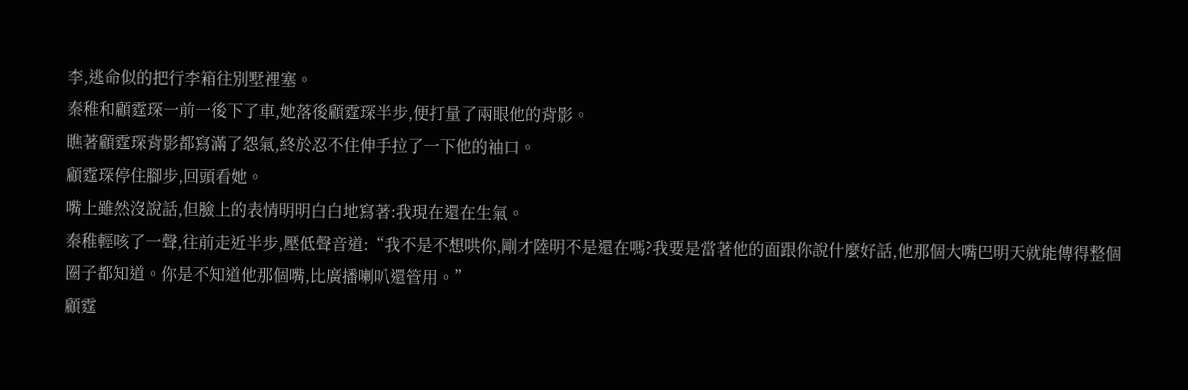李,逃命似的把行李箱往別墅裡塞。
秦稚和顧霆琛一前一後下了車,她落後顧霆琛半步,便打量了兩眼他的背影。
瞧著顧霆琛背影都寫滿了怨氣,終於忍不住伸手拉了一下他的袖口。
顧霆琛停住腳步,回頭看她。
嘴上雖然沒說話,但臉上的表情明明白白地寫著:我現在還在生氣。
秦稚輕咳了一聲,往前走近半步,壓低聲音道:“我不是不想哄你,剛才陸明不是還在嗎?我要是當著他的面跟你說什麼好話,他那個大嘴巴明天就能傳得整個圈子都知道。你是不知道他那個嘴,比廣播喇叭還管用。”
顧霆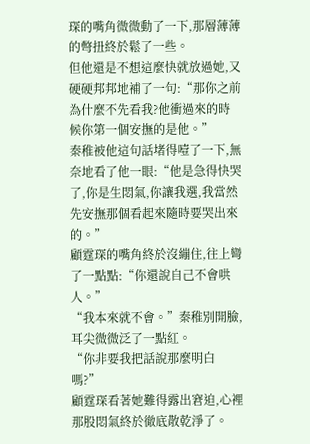琛的嘴角微微動了一下,那層薄薄的彆扭終於鬆了一些。
但他還是不想這麼快就放過她,又硬硬邦邦地補了一句:“那你之前為什麼不先看我?他衝過來的時候你第一個安撫的是他。”
秦稚被他這句話堵得噎了一下,無奈地看了他一眼:“他是急得快哭了,你是生悶氣,你讓我選,我當然先安撫那個看起來隨時要哭出來的。”
顧霆琛的嘴角終於沒繃住,往上彎了一點點:“你還說自己不會哄人。”
“我本來就不會。”秦稚別開臉,耳尖微微泛了一點紅。
“你非要我把話說那麼明白嗎?”
顧霆琛看著她難得露出窘迫,心裡那股悶氣終於徹底散乾淨了。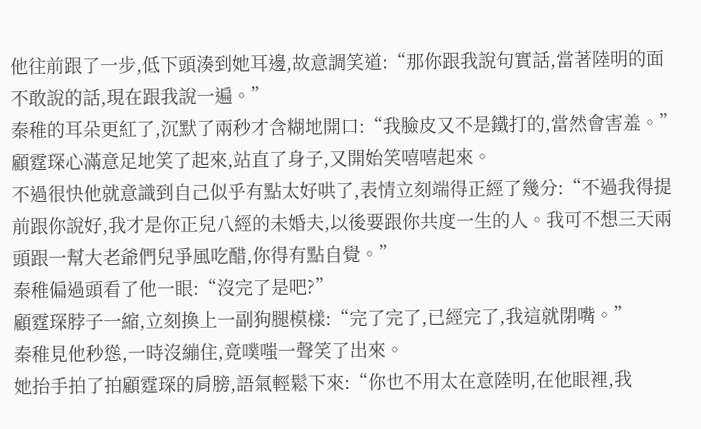他往前跟了一步,低下頭湊到她耳邊,故意調笑道:“那你跟我說句實話,當著陸明的面不敢說的話,現在跟我說一遍。”
秦稚的耳朵更紅了,沉默了兩秒才含糊地開口:“我臉皮又不是鐵打的,當然會害羞。”
顧霆琛心滿意足地笑了起來,站直了身子,又開始笑嘻嘻起來。
不過很快他就意識到自己似乎有點太好哄了,表情立刻端得正經了幾分:“不過我得提前跟你說好,我才是你正兒八經的未婚夫,以後要跟你共度一生的人。我可不想三天兩頭跟一幫大老爺們兒爭風吃醋,你得有點自覺。”
秦稚偏過頭看了他一眼:“沒完了是吧?”
顧霆琛脖子一縮,立刻換上一副狗腿模樣:“完了完了,已經完了,我這就閉嘴。”
秦稚見他秒慫,一時沒繃住,竟噗嗤一聲笑了出來。
她抬手拍了拍顧霆琛的肩膀,語氣輕鬆下來:“你也不用太在意陸明,在他眼裡,我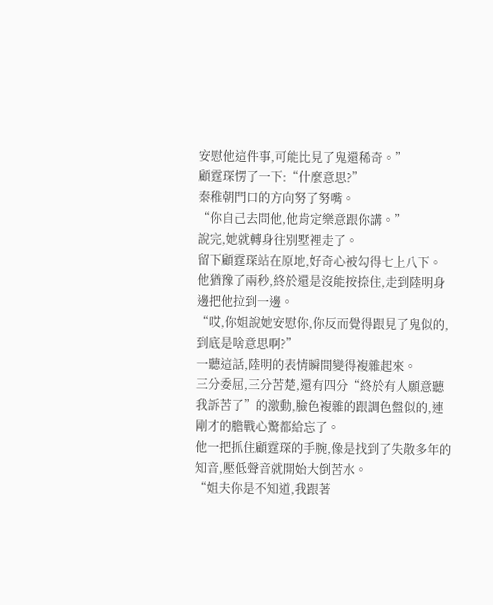安慰他這件事,可能比見了鬼還稀奇。”
顧霆琛愣了一下:“什麼意思?”
秦稚朝門口的方向努了努嘴。
“你自己去問他,他肯定樂意跟你講。”
說完,她就轉身往別墅裡走了。
留下顧霆琛站在原地,好奇心被勾得七上八下。
他猶豫了兩秒,終於還是沒能按捺住,走到陸明身邊把他拉到一邊。
“哎,你姐說她安慰你,你反而覺得跟見了鬼似的,到底是啥意思啊?”
一聽這話,陸明的表情瞬間變得複雜起來。
三分委屈,三分苦楚,還有四分“終於有人願意聽我訴苦了”的激動,臉色複雜的跟調色盤似的,連剛才的膽戰心驚都給忘了。
他一把抓住顧霆琛的手腕,像是找到了失散多年的知音,壓低聲音就開始大倒苦水。
“姐夫你是不知道,我跟著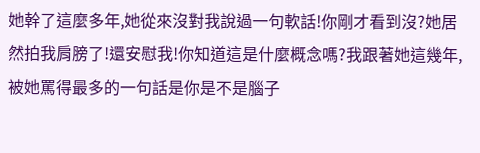她幹了這麼多年,她從來沒對我說過一句軟話!你剛才看到沒?她居然拍我肩膀了!還安慰我!你知道這是什麼概念嗎?我跟著她這幾年,被她罵得最多的一句話是你是不是腦子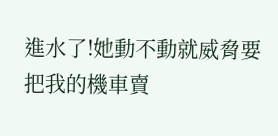進水了!她動不動就威脅要把我的機車賣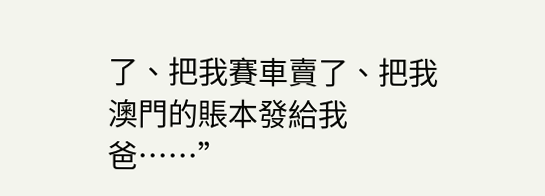了、把我賽車賣了、把我澳門的賬本發給我爸……”